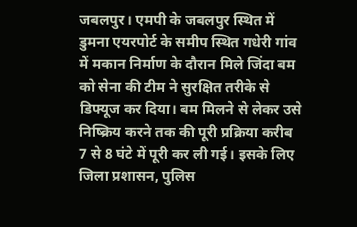जबलपुर। एमपी के जबलपुर स्थित में डुमना एयरपोर्ट के समीप स्थित गधेरी गांव में मकान निर्माण के दौरान मिले जिंदा बम को सेना की टीम ने सुरक्षित तरीके से डिफ्यूज कर दिया। बम मिलने से लेकर उसे निष्क्रिय करने तक की पूरी प्रक्रिया करीब 7 से 8 घंटे में पूरी कर ली गई। इसके लिए जिला प्रशासन, पुलिस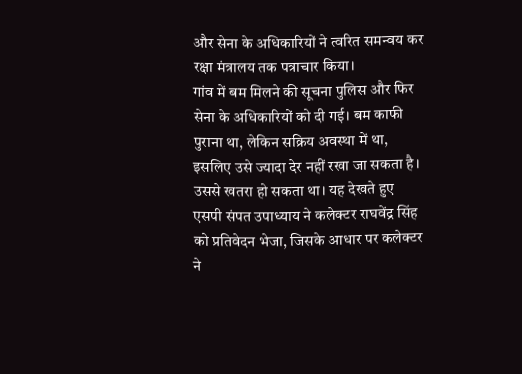और सेना के अधिकारियों ने त्वरित समन्वय कर रक्षा मंत्रालय तक पत्राचार किया।
गांव में बम मिलने की सूचना पुलिस और फिर सेना के अधिकारियों को दी गई। बम काफी पुराना था, लेकिन सक्रिय अवस्था में था, इसलिए उसे ज्यादा देर नहीं रखा जा सकता है। उससे खतरा हो सकता था। यह देखते हुए एसपी संपत उपाध्याय ने कलेक्टर राघवेंद्र सिंह को प्रतिवेदन भेजा, जिसके आधार पर कलेक्टर ने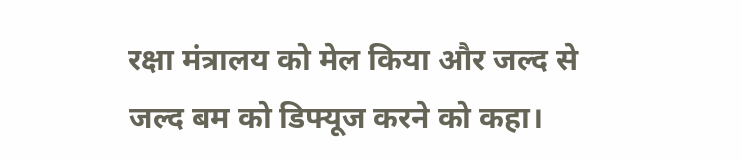रक्षा मंत्रालय को मेल किया और जल्द से जल्द बम को डिफ्यूज करने को कहा।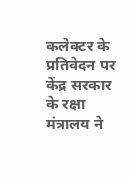कलेक्टर के प्रतिवेदन पर केंद्र सरकार के रक्षा मंत्रालय ने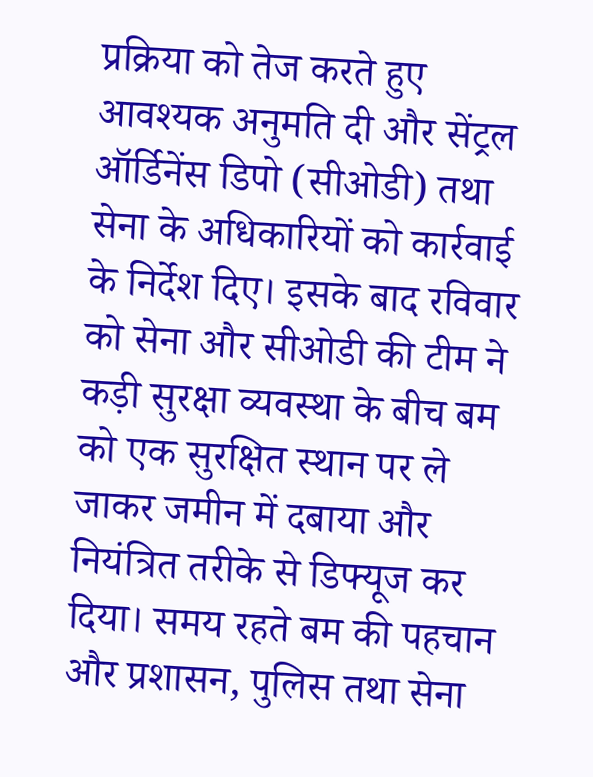प्रक्रिया को तेज करते हुए आवश्यक अनुमति दी और सेंट्रल ऑर्डिनेंस डिपो (सीओडी) तथा सेना के अधिकारियों को कार्रवाई के निर्देश दिए। इसके बाद रविवार को सेना और सीओडी की टीम ने कड़ी सुरक्षा व्यवस्था के बीच बम को एक सुरक्षित स्थान पर ले जाकर जमीन में दबाया और नियंत्रित तरीके से डिफ्यूज कर दिया। समय रहते बम की पहचान और प्रशासन, पुलिस तथा सेना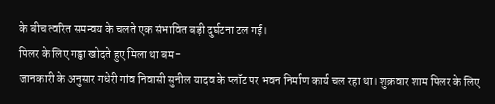के बीच त्वरित समन्वय के चलते एक संभावित बड़ी दुर्घटना टल गई।
पिलर के लिए गड्ढा खोदते हुए मिला था बम-
जानकारी के अनुसार गधेरी गांव निवासी सुनील यादव के प्लॉट पर भवन निर्माण कार्य चल रहा था। शुक्रवार शाम पिलर के लिए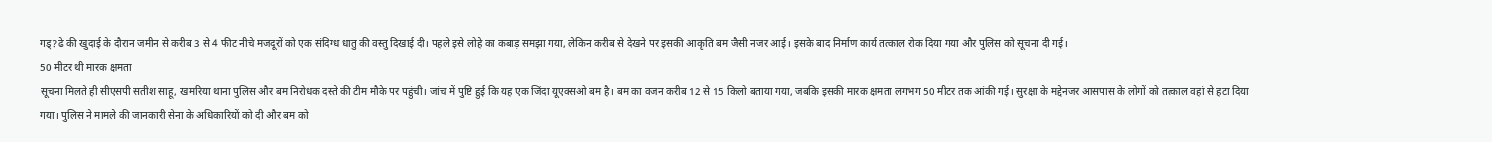गड्?ढे की खुदाई के दौरान जमीन से करीब 3 से 4 फीट नीचे मजदूरों को एक संदिग्ध धातु की वस्तु दिखाई दी। पहले इसे लोहे का कबाड़ समझा गया, लेकिन करीब से देखने पर इसकी आकृति बम जैसी नजर आई। इसके बाद निर्माण कार्य तत्काल रोक दिया गया और पुलिस को सूचना दी गई।
50 मीटर थी मारक क्षमता
सूचना मिलते ही सीएसपी सतीश साहू, खमरिया थाना पुलिस और बम निरोधक दस्ते की टीम मौके पर पहुंची। जांच में पुष्टि हुई कि यह एक जिंदा यूएक्सओ बम है। बम का वजन करीब 12 से 15 किलो बताया गया, जबकि इसकी मारक क्षमता लगभग 50 मीटर तक आंकी गई। सुरक्षा के मद्देनजर आसपास के लोगों को तत्काल वहां से हटा दिया गया। पुलिस ने मामले की जानकारी सेना के अधिकारियों को दी और बम को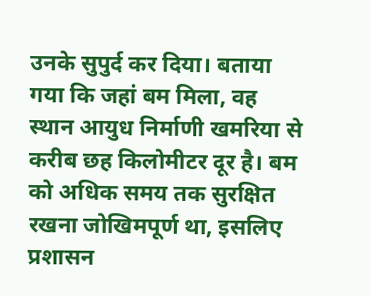उनके सुपुर्द कर दिया। बताया गया कि जहां बम मिला, वह स्थान आयुध निर्माणी खमरिया से करीब छह किलोमीटर दूर है। बम को अधिक समय तक सुरक्षित रखना जोखिमपूर्ण था, इसलिए प्रशासन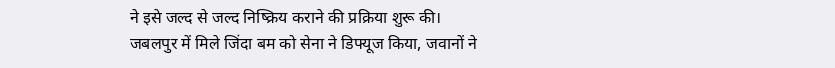ने इसे जल्द से जल्द निष्क्रिय कराने की प्रक्रिया शुरू की।
जबलपुर में मिले जिंदा बम को सेना ने डिफ्यूज किया, जवानों ने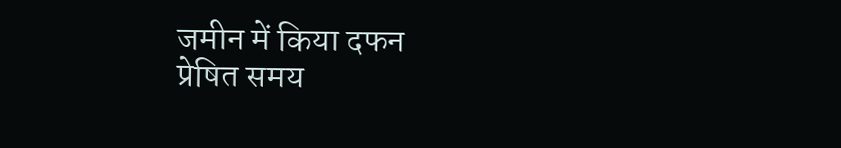जमीन में किया दफन
प्रेषित समय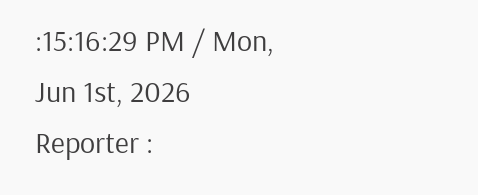:15:16:29 PM / Mon, Jun 1st, 2026
Reporter :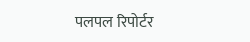पलपल रिपोर्टर